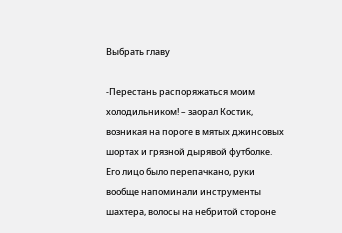Выбрать главу

-Перестань распоряжаться моим холодильником! – заорал Костик, возникая на пороге в мятых джинсовых шортах и грязной дырявой футболке. Его лицо было перепачкано, руки вообще напоминали инструменты шахтера, волосы на небритой стороне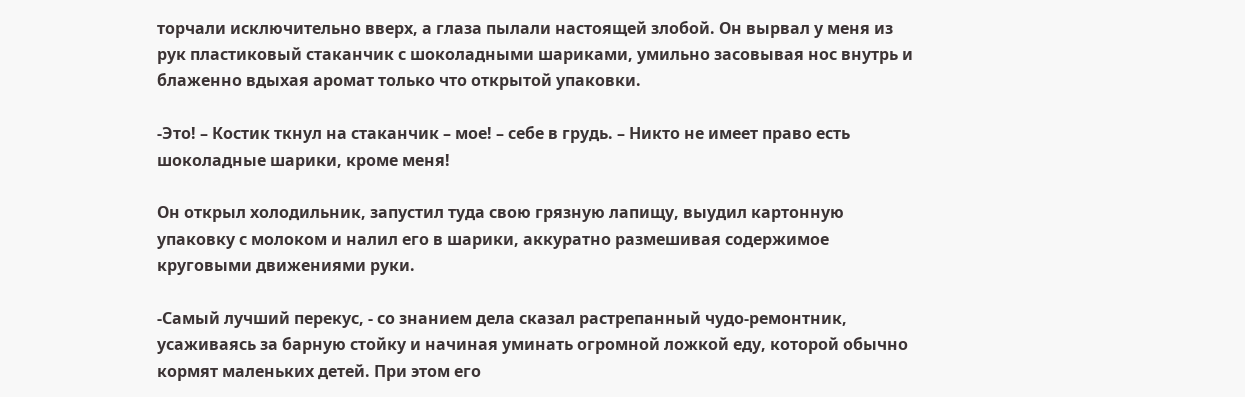торчали исключительно вверх, а глаза пылали настоящей злобой. Он вырвал у меня из рук пластиковый стаканчик с шоколадными шариками, умильно засовывая нос внутрь и блаженно вдыхая аромат только что открытой упаковки.

-Это! – Костик ткнул на стаканчик – мое! – себе в грудь. – Никто не имеет право есть шоколадные шарики, кроме меня!

Он открыл холодильник, запустил туда свою грязную лапищу, выудил картонную упаковку с молоком и налил его в шарики, аккуратно размешивая содержимое круговыми движениями руки.

-Самый лучший перекус, - со знанием дела сказал растрепанный чудо-ремонтник, усаживаясь за барную стойку и начиная уминать огромной ложкой еду, которой обычно кормят маленьких детей. При этом его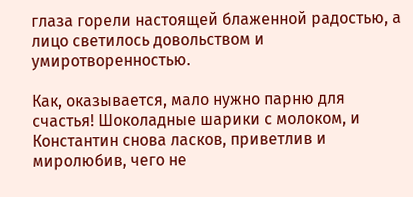глаза горели настоящей блаженной радостью, а лицо светилось довольством и умиротворенностью.

Как, оказывается, мало нужно парню для счастья! Шоколадные шарики с молоком, и Константин снова ласков, приветлив и миролюбив, чего не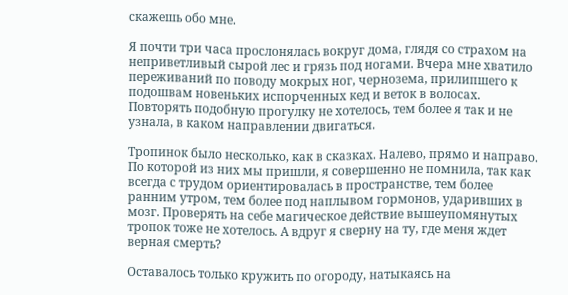скажешь обо мне.

Я почти три часа прослонялась вокруг дома, глядя со страхом на неприветливый сырой лес и грязь под ногами. Вчера мне хватило переживаний по поводу мокрых ног, чернозема, прилипшего к подошвам новеньких испорченных кед и веток в волосах. Повторять подобную прогулку не хотелось, тем более я так и не узнала, в каком направлении двигаться.

Тропинок было несколько, как в сказках. Налево, прямо и направо. По которой из них мы пришли, я совершенно не помнила, так как всегда с трудом ориентировалась в пространстве, тем более ранним утром, тем более под наплывом гормонов, ударивших в мозг. Проверять на себе магическое действие вышеупомянутых тропок тоже не хотелось. А вдруг я сверну на ту, где меня ждет верная смерть?

Оставалось только кружить по огороду, натыкаясь на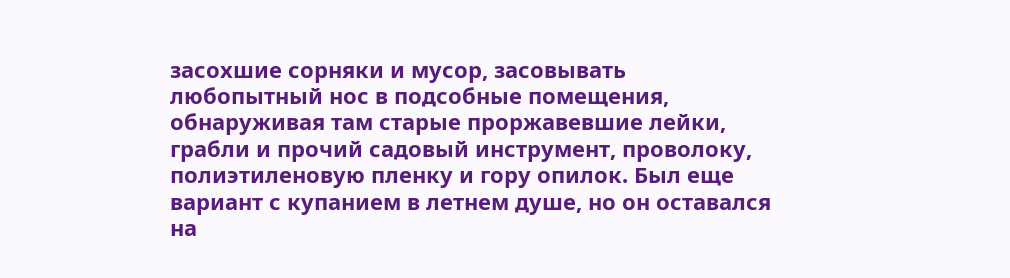засохшие сорняки и мусор, засовывать любопытный нос в подсобные помещения, обнаруживая там старые проржавевшие лейки, грабли и прочий садовый инструмент, проволоку, полиэтиленовую пленку и гору опилок. Был еще вариант с купанием в летнем душе, но он оставался на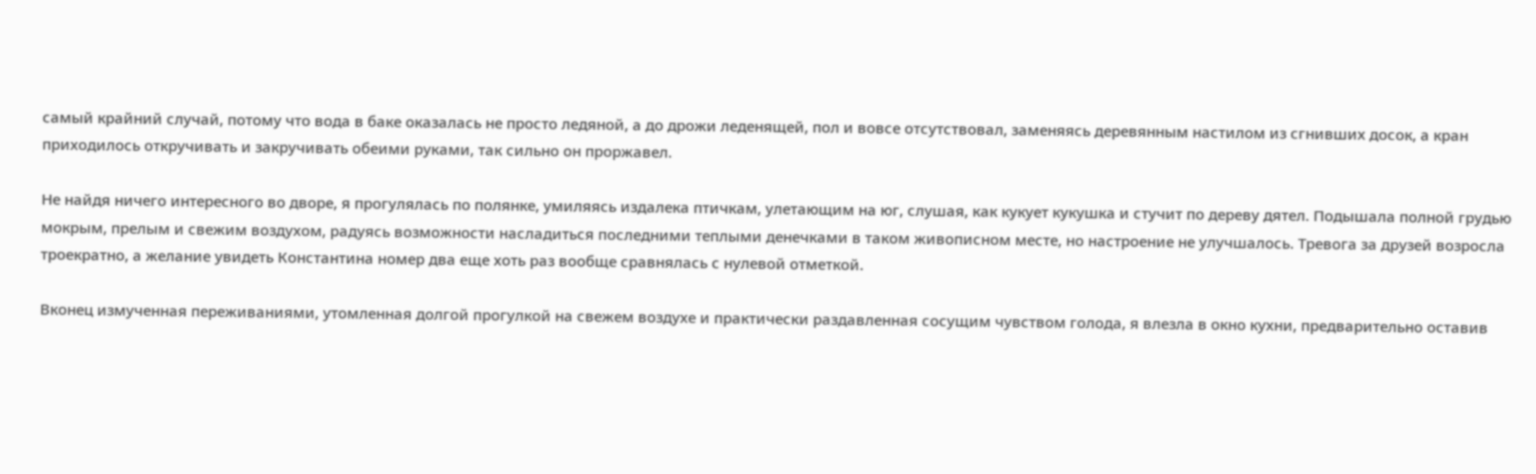самый крайний случай, потому что вода в баке оказалась не просто ледяной, а до дрожи леденящей, пол и вовсе отсутствовал, заменяясь деревянным настилом из сгнивших досок, а кран приходилось откручивать и закручивать обеими руками, так сильно он проржавел.

Не найдя ничего интересного во дворе, я прогулялась по полянке, умиляясь издалека птичкам, улетающим на юг, слушая, как кукует кукушка и стучит по дереву дятел. Подышала полной грудью мокрым, прелым и свежим воздухом, радуясь возможности насладиться последними теплыми денечками в таком живописном месте, но настроение не улучшалось. Тревога за друзей возросла троекратно, а желание увидеть Константина номер два еще хоть раз вообще сравнялась с нулевой отметкой.

Вконец измученная переживаниями, утомленная долгой прогулкой на свежем воздухе и практически раздавленная сосущим чувством голода, я влезла в окно кухни, предварительно оставив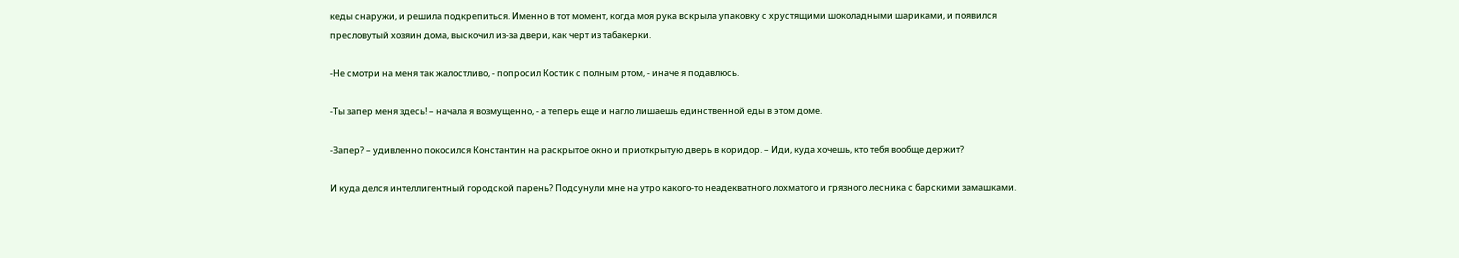кеды снаружи, и решила подкрепиться. Именно в тот момент, когда моя рука вскрыла упаковку с хрустящими шоколадными шариками, и появился пресловутый хозяин дома, выскочил из-за двери, как черт из табакерки.

-Не смотри на меня так жалостливо, - попросил Костик с полным ртом, - иначе я подавлюсь.

-Ты запер меня здесь! – начала я возмущенно, - а теперь еще и нагло лишаешь единственной еды в этом доме.

-Запер? – удивленно покосился Константин на раскрытое окно и приоткрытую дверь в коридор. – Иди, куда хочешь, кто тебя вообще держит?

И куда делся интеллигентный городской парень? Подсунули мне на утро какого-то неадекватного лохматого и грязного лесника с барскими замашками.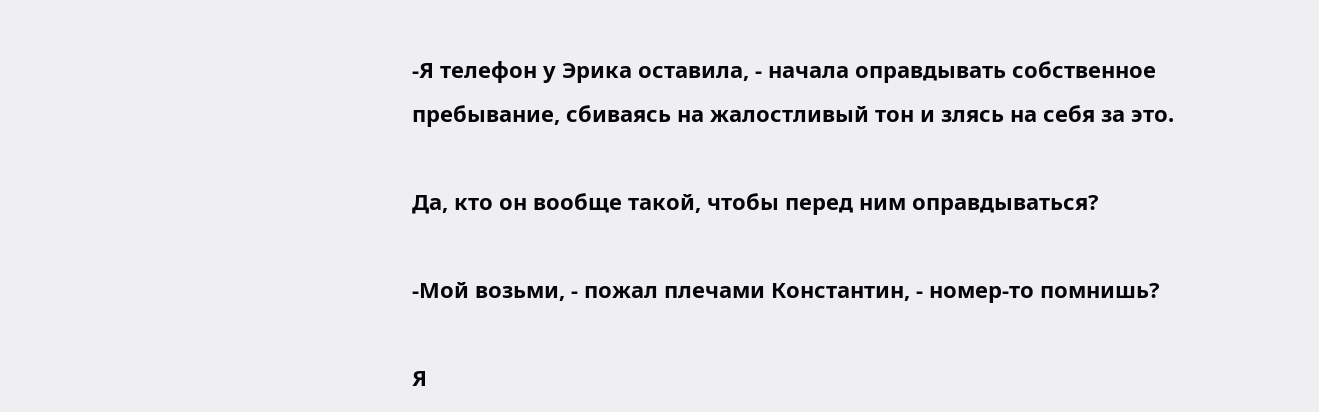-Я телефон у Эрика оставила, - начала оправдывать собственное пребывание, сбиваясь на жалостливый тон и злясь на себя за это.

Да, кто он вообще такой, чтобы перед ним оправдываться?

-Мой возьми, - пожал плечами Константин, - номер-то помнишь?

Я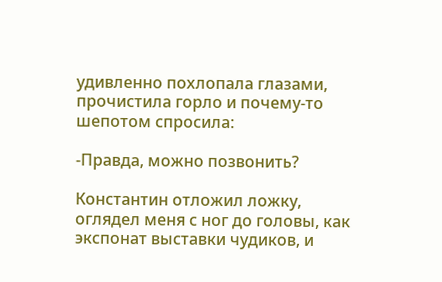удивленно похлопала глазами, прочистила горло и почему-то шепотом спросила:

-Правда, можно позвонить?

Константин отложил ложку, оглядел меня с ног до головы, как экспонат выставки чудиков, и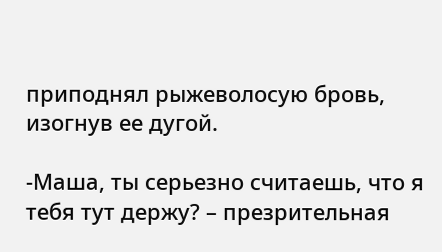приподнял рыжеволосую бровь, изогнув ее дугой.

-Маша, ты серьезно считаешь, что я тебя тут держу? – презрительная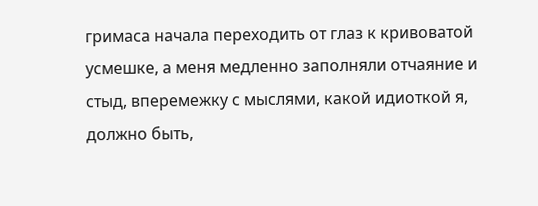гримаса начала переходить от глаз к кривоватой усмешке, а меня медленно заполняли отчаяние и стыд, вперемежку с мыслями, какой идиоткой я, должно быть,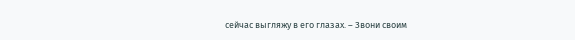сейчас выгляжу в его глазах. – Звони своим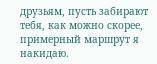друзьям, пусть забирают тебя, как можно скорее, примерный маршрут я накидаю.